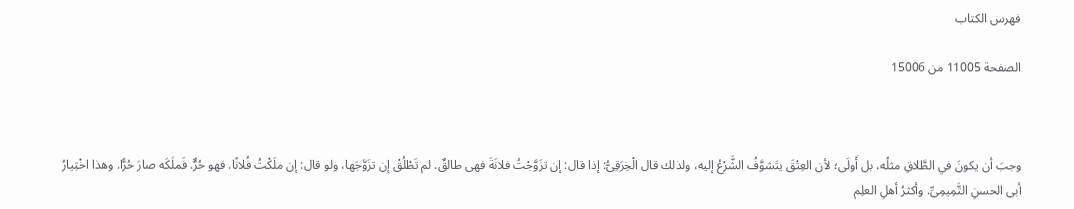فهرس الكتاب

الصفحة 11005 من 15006



وجبَ أن يكونَ في الطَّلاقِ مثلُه، بل أَولَى؛ لأن العِتْقَ يتَشوَّفُ الشَّرْعُ إليه، ولذلك قال الْخِرَقِىُّ: إذا قال: إن تزَوَّجْتُ فلانَةَ فهى طالقٌ. لم تَطْلُقْ إن تزَوَّجَها، ولو قال: إن ملَكْتُ فُلانًا. فهو حُرٌّ. فَملَكَه صارَ حُرًّا. وهذا اخْتِيارُ أبى الحسنِ التَّمِيمِىِّ. وأكثرُ أهلِ العلِم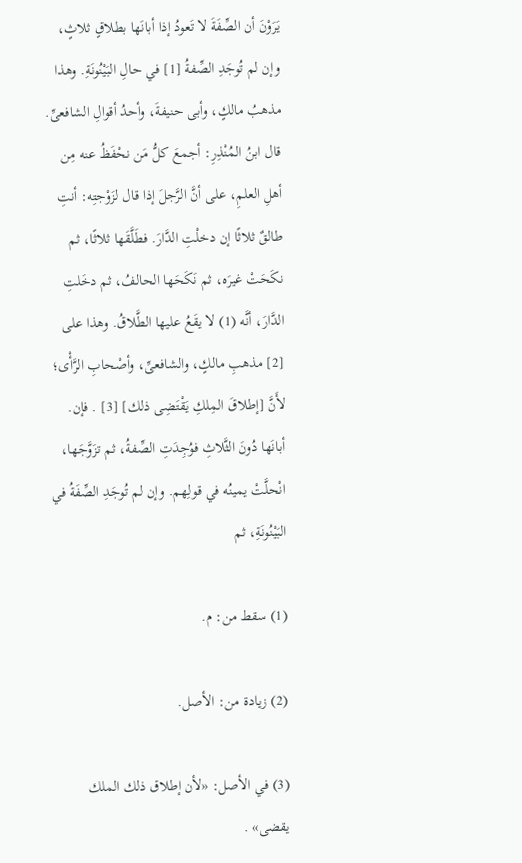يَرَوْنَ أن الصِّفَةَ لا تَعودُ إذا أبانَها بطلاقٍ ثلاثٍ، وإن لم تُوجَدِ الصِّفةُ [1] في حالِ البَيْنُونَةِ. وهذا مذهبُ مالكٍ، وأبى حنيفةَ، وأحدُ أقوالِ الشافعىِّ. قال ابنُ المُنْذِرِ: أجمعَ كلُّ مَن نحْفَظُ عنه مِن أهلِ العلمِ، على أنَّ الرَّجلَ إذا قال لزَوْجتِه: أنتِ طالقٌ ثلاثًا إن دخلْتِ الدَّارَ. فطَلَّقَها ثلاثًا، ثم نكَحَتْ غيرَه، ثم نَكَحَها الحالفُ، ثم دخَلتِ الدَّارَ، أنَّه (1) لا يقَعُ عليها الطَّلاقُ. وهذا على [2] مذهبِ مالكٍ، والشافعىِّ، وأصْحابِ الرَّأْى؛ لأَنَّ [إطلاقَ المِلكِ يَقْتَضِى ذلك] [3] . فإن. أبانَها دُونَ الثَّلاثِ فوُجِدَتِ الصِّفةُ، ثم تزَوَّجَها، انْحلَّتْ يمينُه في قولِهم. وإن لم تُوجَدِ الصِّفَةُ في البَيْنُونَةِ، ثم

(1) سقط من: م.

(2) زيادة من: الأصل.

(3) في الأصل: «لأن إطلاق ذلك الملك يقضى» .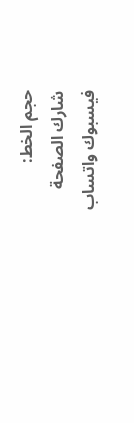حجم الخط:
شارك الصفحة
فيسبوك واتساب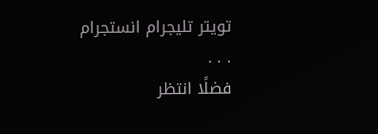تويتر تليجرام انستجرام
. . .
فضلًا انتظر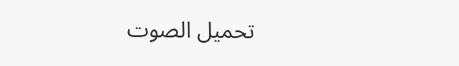تحميل الصوت